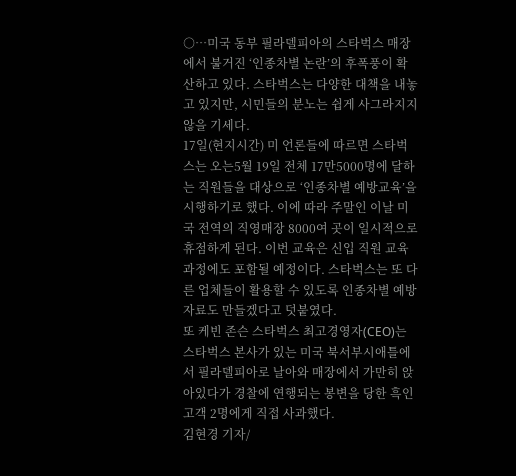○…미국 동부 필라델피아의 스타벅스 매장에서 불거진 ‘인종차별 논란’의 후폭풍이 확산하고 있다. 스타벅스는 다양한 대책을 내놓고 있지만, 시민들의 분노는 쉽게 사그라지지 않을 기세다.
17일(현지시간) 미 언론들에 따르면 스타벅스는 오는5월 19일 전체 17만5000명에 달하는 직원들을 대상으로 ‘인종차별 예방교육’을 시행하기로 했다. 이에 따라 주말인 이날 미국 전역의 직영매장 8000여 곳이 일시적으로 휴점하게 된다. 이번 교육은 신입 직원 교육 과정에도 포함될 예정이다. 스타벅스는 또 다른 업체들이 활용할 수 있도록 인종차별 예방 자료도 만들겠다고 덧붙였다.
또 케빈 존슨 스타벅스 최고경영자(CEO)는 스타벅스 본사가 있는 미국 북서부시애틀에서 필라델피아로 날아와 매장에서 가만히 앉아있다가 경찰에 연행되는 봉변을 당한 흑인 고객 2명에게 직접 사과했다.
김현경 기자/